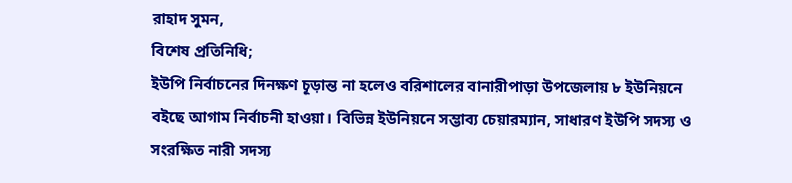রাহাদ সুমন,
বিশেষ প্রতিনিধি;
ইউপি নির্বাচনের দিনক্ষণ চূড়ান্ত না হলেও বরিশালের বানারীপাড়া উপজেলায় ৮ ইউনিয়নে বইছে আগাম নির্বাচনী হাওয়া। বিভিন্ন ইউনিয়নে সম্ভাব্য চেয়ারম্যান, সাধারণ ইউপি সদস্য ও সংরক্ষিত নারী সদস্য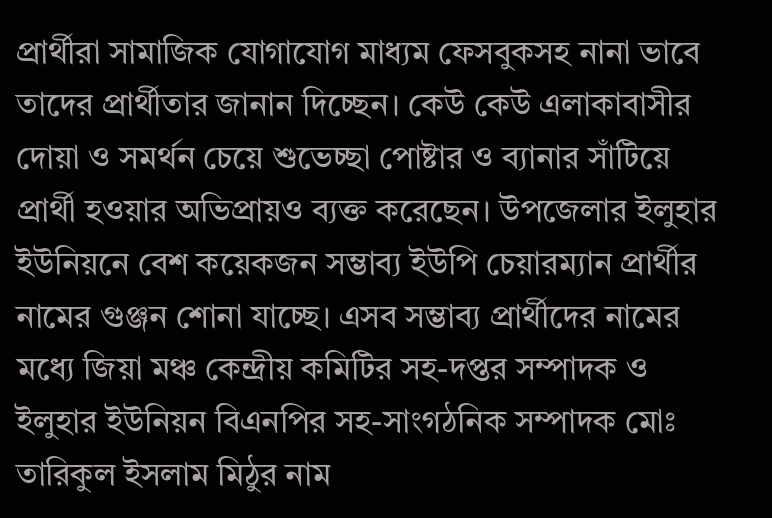প্রার্থীরা সামাজিক যোগাযোগ মাধ্যম ফেসবুকসহ নানা ভাবে তাদের প্রার্থীতার জানান দিচ্ছেন। কেউ কেউ এলাকাবাসীর দোয়া ও সমর্থন চেয়ে শুভেচ্ছা পোষ্টার ও ব্যানার সাঁটিয়ে প্রার্থী হওয়ার অভিপ্রায়ও ব্যক্ত করেছেন। উপজেলার ইলুহার ইউনিয়নে বেশ কয়েকজন সম্ভাব্য ইউপি চেয়ারম্যান প্রার্থীর নামের গুঞ্জন শোনা যাচ্ছে। এসব সম্ভাব্য প্রার্থীদের নামের মধ্যে জিয়া মঞ্চ কেন্দ্রীয় কমিটির সহ-দপ্তর সম্পাদক ও ইলুহার ইউনিয়ন বিএনপির সহ-সাংগঠনিক সম্পাদক মোঃ তারিকুল ইসলাম মিঠুর নাম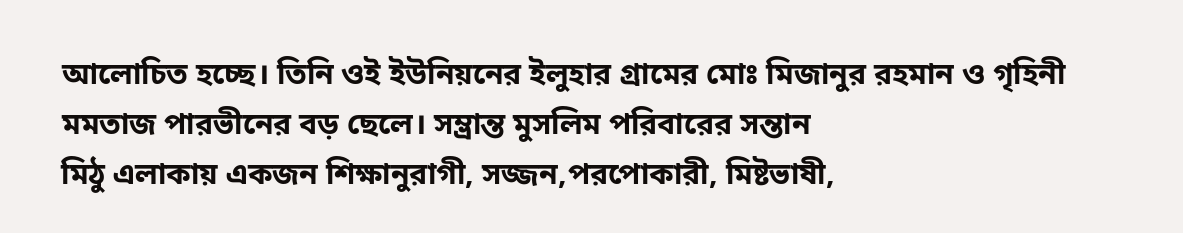আলোচিত হচ্ছে। তিনি ওই ইউনিয়নের ইলুহার গ্রামের মোঃ মিজানুর রহমান ও গৃহিনী
মমতাজ পারভীনের বড় ছেলে। সম্ভ্রান্ত মুসলিম পরিবারের সন্তান
মিঠু এলাকায় একজন শিক্ষানুরাগী, সজ্জন,পরপোকারী, মিষ্টভাষী,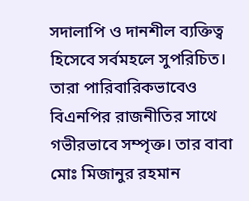সদালাপি ও দানশীল ব্যক্তিত্ব হিসেবে সর্বমহলে সুপরিচিত।
তারা পারিবারিকভাবেও বিএনপির রাজনীতির সাথে গভীরভাবে সম্পৃক্ত। তার বাবা মোঃ মিজানুর রহমান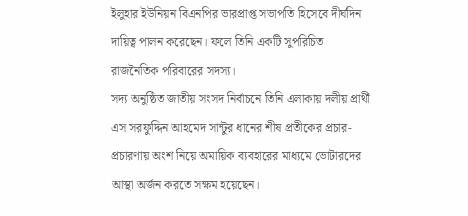ইলুহার ইউনিয়ন বিএনপির ভারপ্রাপ্ত সভাপতি হিসেবে দীর্ঘদিন দায়িত্ব পালন করেছেন। ফলে তিনি একটি সুপরিচিত রাজনৈতিক পরিবারের সদস্য।
সদ্য অনুষ্ঠিত জাতীয় সংসদ নির্বাচনে তিনি এলাকায় দলীয় প্রার্থী এস সরফুদ্দিন আহমেদ সান্টুর ধানের শীষ প্রতীকের প্রচার-প্রচারণায় অংশ নিয়ে অমায়িক ব্যবহারের মাধ্যমে ভোটারদের আস্থা অর্জন করতে সক্ষম হয়েছেন।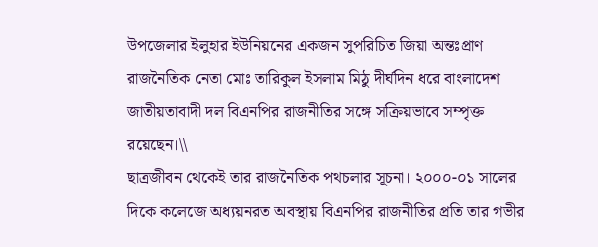উপজেলার ইলুহার ইউনিয়নের একজন সুপরিচিত জিয়া অন্তঃপ্রাণ রাজনৈতিক নেতা মোঃ তারিকুল ইসলাম মিঠু দীর্ঘদিন ধরে বাংলাদেশ জাতীয়তাবাদী দল বিএনপির রাজনীতির সঙ্গে সক্রিয়ভাবে সম্পৃক্ত রয়েছেন।\\
ছাত্রজীবন থেকেই তার রাজনৈতিক পথচলার সূচনা। ২০০০-০১ সালের দিকে কলেজে অধ্যয়নরত অবস্থায় বিএনপির রাজনীতির প্রতি তার গভীর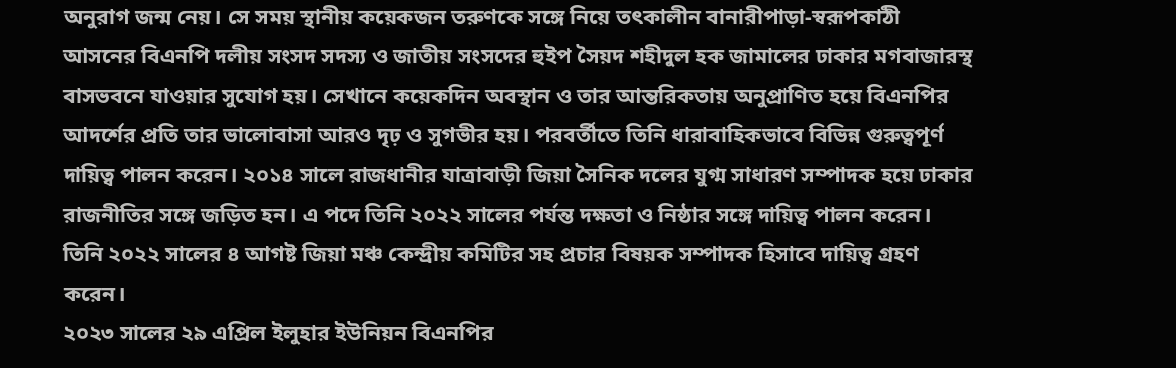অনুরাগ জন্ম নেয়। সে সময় স্থানীয় কয়েকজন তরুণকে সঙ্গে নিয়ে তৎকালীন বানারীপাড়া-স্বরূপকাঠী আসনের বিএনপি দলীয় সংসদ সদস্য ও জাতীয় সংসদের হুইপ সৈয়দ শহীদুল হক জামালের ঢাকার মগবাজারস্থ বাসভবনে যাওয়ার সুযোগ হয়। সেখানে কয়েকদিন অবস্থান ও তার আন্তরিকতায় অনুপ্রাণিত হয়ে বিএনপির আদর্শের প্রতি তার ভালোবাসা আরও দৃঢ় ও সুগভীর হয়। পরবর্তীতে তিনি ধারাবাহিকভাবে বিভিন্ন গুরুত্বপূর্ণ দায়িত্ব পালন করেন। ২০১৪ সালে রাজধানীর যাত্রাবাড়ী জিয়া সৈনিক দলের যুগ্ম সাধারণ সম্পাদক হয়ে ঢাকার রাজনীতির সঙ্গে জড়িত হন। এ পদে তিনি ২০২২ সালের পর্যন্ত দক্ষতা ও নিষ্ঠার সঙ্গে দায়িত্ব পালন করেন।
তিনি ২০২২ সালের ৪ আগষ্ট জিয়া মঞ্চ কেন্দ্রীয় কমিটির সহ প্রচার বিষয়ক সম্পাদক হিসাবে দায়িত্ব গ্রহণ করেন।
২০২৩ সালের ২৯ এপ্রিল ইলুহার ইউনিয়ন বিএনপির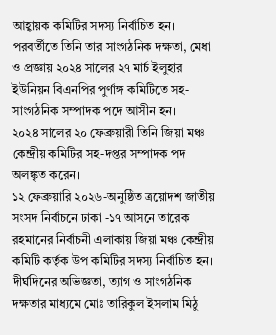আহ্বায়ক কমিটির সদস্য নির্বাচিত হন। পরবর্তীতে তিনি তার সাংগঠনিক দক্ষতা, মেধা ও প্রজ্ঞায় ২০২৪ সালের ২৭ মার্চ ইলুহার ইউনিয়ন বিএনপির পুর্ণাঙ্গ কমিটিতে সহ-সাংগঠনিক সম্পাদক পদে আসীন হন।
২০২৪ সালের ২০ ফেব্রুয়ারী তিনি জিয়া মঞ্চ কেন্দ্রীয় কমিটির সহ-দপ্তর সম্পাদক পদ অলঙ্কৃত করেন।
১২ ফেব্রুয়ারি ২০২৬-অনুষ্ঠিত ত্রয়োদশ জাতীয় সংসদ নির্বাচনে ঢাকা -১৭ আসনে তারেক রহমানের নির্বাচনী এলাকায় জিয়া মঞ্চ কেন্দ্রীয় কমিটি কর্তৃক উপ কমিটির সদস্য নির্বাচিত হন। দীর্ঘদিনের অভিজ্ঞতা, ত্যাগ ও সাংগঠনিক দক্ষতার মাধ্যমে মোঃ তারিকুল ইসলাম মিঠু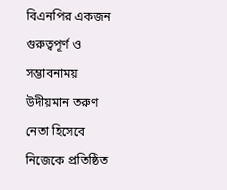বিএনপির একজন গুরুত্বপূর্ণ ও সম্ভাবনাময় উদীয়মান তরুণ নেতা হিসেবে নিজেকে প্রতিষ্ঠিত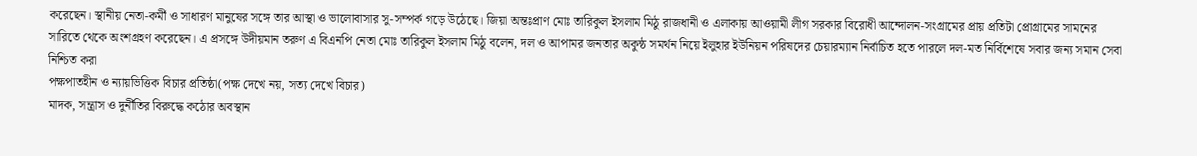করেছেন। স্থানীয় নেতা-কর্মী ও সাধারণ মানুষের সঙ্গে তার আস্থা ও ভালোবাসার সু-সম্পর্ক গড়ে উঠেছে। জিয়া অন্তঃপ্রাণ মোঃ তারিকুল ইসলাম মিঠু রাজধানী ও এলাকায় আওয়ামী লীগ সরকার বিরোধী আন্দোলন-সংগ্রামের প্রায় প্রতিটা প্রোগ্রামের সামনের সারিতে থেকে অংশগ্রহণ করেছেন। এ প্রসঙ্গে উদীয়মান তরুণ এ বিএনপি নেতা মোঃ তারিকুল ইসলাম মিঠু বলেন, দল ও আপামর জনতার অকুন্ঠ সমর্থন নিয়ে ইলুহার ইউনিয়ন পরিষদের চেয়ারম্যান নির্বাচিত হতে পারলে দল-মত নির্বিশেষে সবার জন্য সমান সেবা নিশ্চিত করা
পক্ষপাতহীন ও ন্যায়ভিত্তিক বিচার প্রতিষ্ঠা(পক্ষ দেখে নয়, সত্য দেখে বিচার)
মাদক, সন্ত্রাস ও দুর্নীতির বিরুদ্ধে কঠোর অবস্থান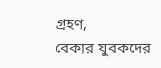গ্রহণ,
বেকার যুবকদের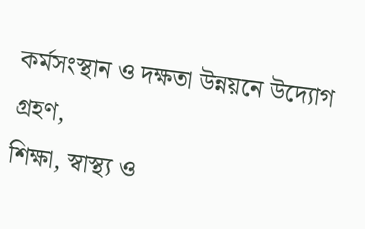কর্মসংস্থান ও দক্ষতা উন্নয়নে উদ্যোগ গ্রহণ,
শিক্ষা, স্বাস্থ্য ও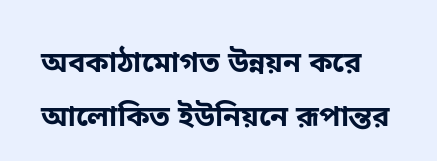অবকাঠামোগত উন্নয়ন করে আলোকিত ইউনিয়নে রূপান্তর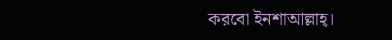করবো ইনশাআল্লাহ্।